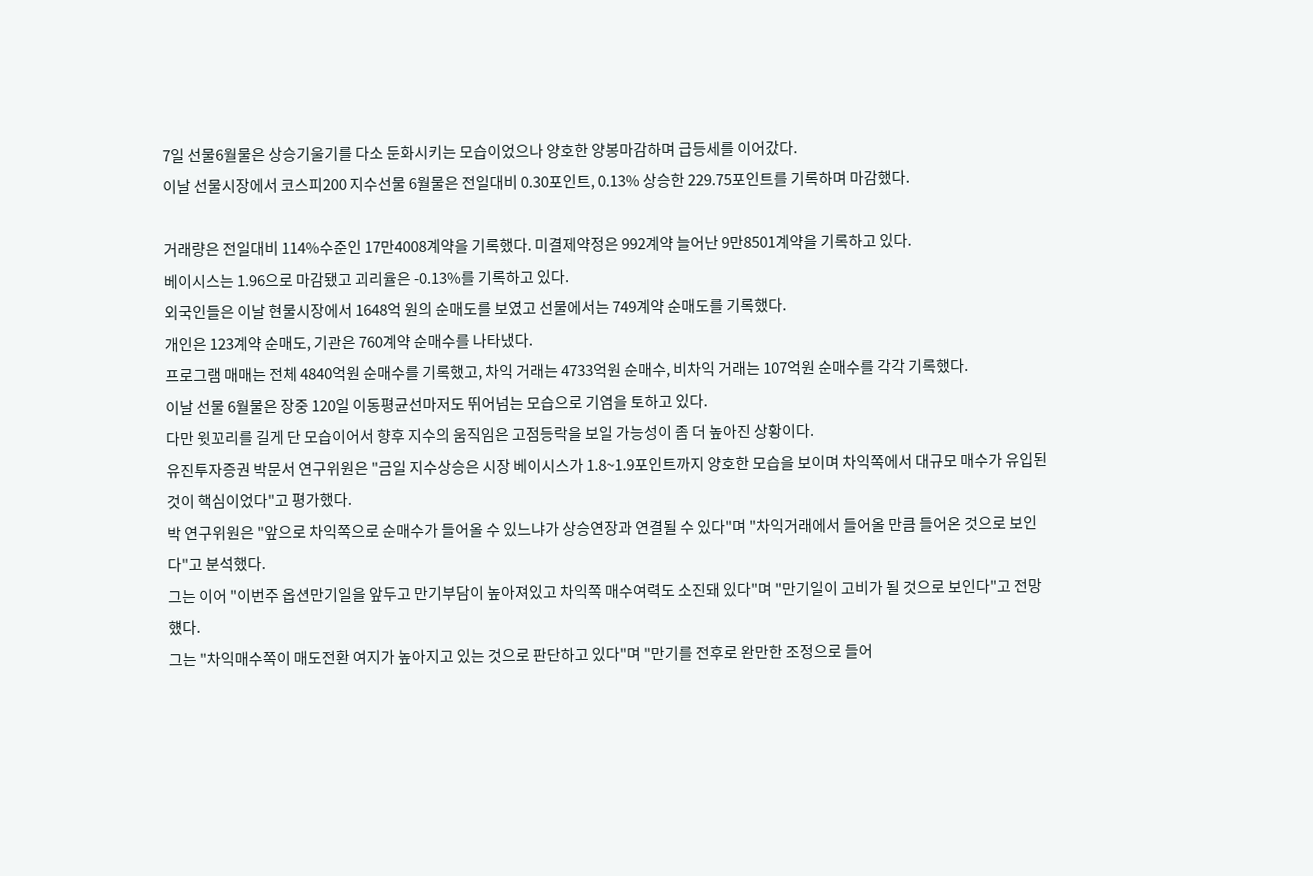7일 선물6월물은 상승기울기를 다소 둔화시키는 모습이었으나 양호한 양봉마감하며 급등세를 이어갔다.
이날 선물시장에서 코스피200 지수선물 6월물은 전일대비 0.30포인트, 0.13% 상승한 229.75포인트를 기록하며 마감했다.

거래량은 전일대비 114%수준인 17만4008계약을 기록했다. 미결제약정은 992계약 늘어난 9만8501계약을 기록하고 있다.
베이시스는 1.96으로 마감됐고 괴리율은 -0.13%를 기록하고 있다.
외국인들은 이날 현물시장에서 1648억 원의 순매도를 보였고 선물에서는 749계약 순매도를 기록했다.
개인은 123계약 순매도, 기관은 760계약 순매수를 나타냈다.
프로그램 매매는 전체 4840억원 순매수를 기록했고, 차익 거래는 4733억원 순매수, 비차익 거래는 107억원 순매수를 각각 기록했다.
이날 선물 6월물은 장중 120일 이동평균선마저도 뛰어넘는 모습으로 기염을 토하고 있다.
다만 윗꼬리를 길게 단 모습이어서 향후 지수의 움직임은 고점등락을 보일 가능성이 좀 더 높아진 상황이다.
유진투자증권 박문서 연구위원은 "금일 지수상승은 시장 베이시스가 1.8~1.9포인트까지 양호한 모습을 보이며 차익쪽에서 대규모 매수가 유입된 것이 핵심이었다"고 평가했다.
박 연구위원은 "앞으로 차익쪽으로 순매수가 들어올 수 있느냐가 상승연장과 연결될 수 있다"며 "차익거래에서 들어올 만큼 들어온 것으로 보인다"고 분석했다.
그는 이어 "이번주 옵션만기일을 앞두고 만기부담이 높아져있고 차익쪽 매수여력도 소진돼 있다"며 "만기일이 고비가 될 것으로 보인다"고 전망헀다.
그는 "차익매수쪽이 매도전환 여지가 높아지고 있는 것으로 판단하고 있다"며 "만기를 전후로 완만한 조정으로 들어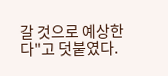갈 것으로 예상한다"고 덧붙였다.